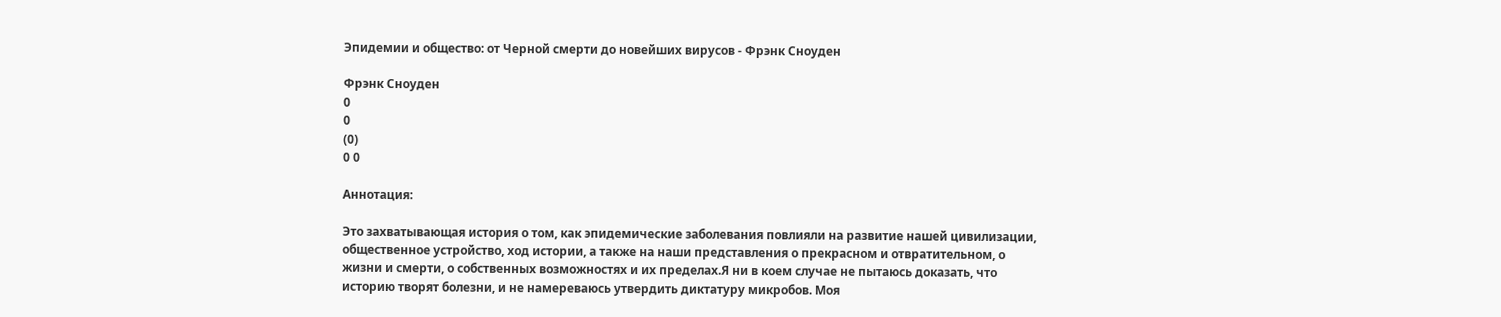Эпидемии и общество: от Черной смерти до новейших вирусов - Фрэнк Сноуден

Фрэнк Сноуден
0
0
(0)
0 0

Аннотация:

Это захватывающая история о том, как эпидемические заболевания повлияли на развитие нашей цивилизации, общественное устройство, ход истории, а также на наши представления о прекрасном и отвратительном, о жизни и смерти, о собственных возможностях и их пределах.Я ни в коем случае не пытаюсь доказать, что историю творят болезни, и не намереваюсь утвердить диктатуру микробов. Моя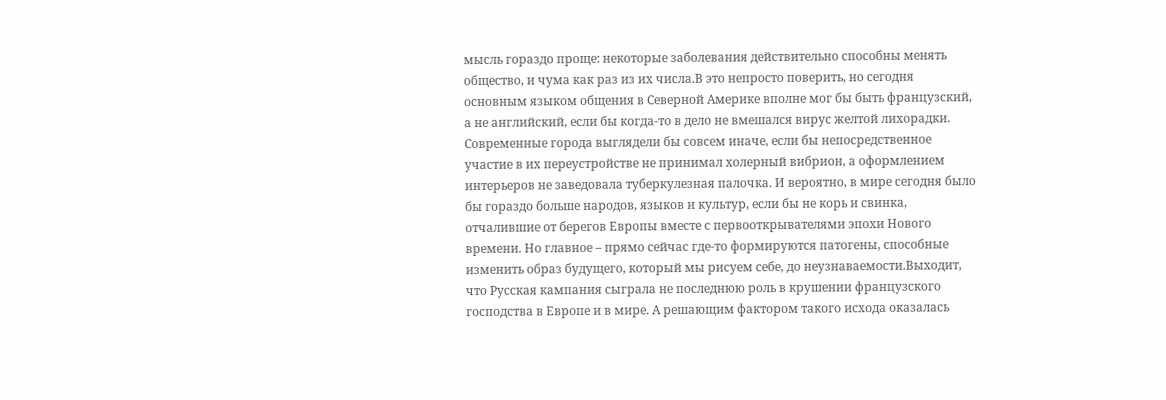мысль гораздо проще: некоторые заболевания действительно способны менять общество, и чума как раз из их числа.В это непросто поверить, но сегодня основным языком общения в Северной Америке вполне мог бы быть французский, а не английский, если бы когда-то в дело не вмешался вирус желтой лихорадки. Современные города выглядели бы совсем иначе, если бы непосредственное участие в их переустройстве не принимал холерный вибрион, а оформлением интерьеров не заведовала туберкулезная палочка. И вероятно, в мире сегодня было бы гораздо больше народов, языков и культур, если бы не корь и свинка, отчалившие от берегов Европы вместе с первооткрывателями эпохи Нового времени. Но главное – прямо сейчас где-то формируются патогены, способные изменить образ будущего, который мы рисуем себе, до неузнаваемости.Выходит, что Русская кампания сыграла не последнюю роль в крушении французского господства в Европе и в мире. А решающим фактором такого исхода оказалась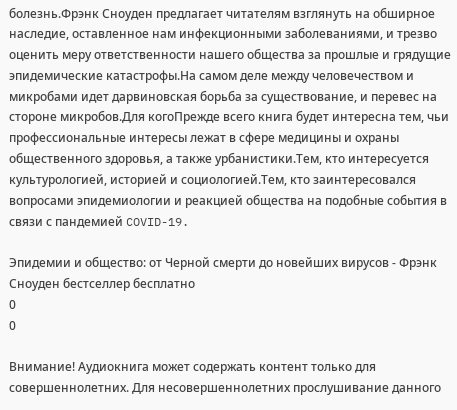болезнь.Фрэнк Сноуден предлагает читателям взглянуть на обширное наследие, оставленное нам инфекционными заболеваниями, и трезво оценить меру ответственности нашего общества за прошлые и грядущие эпидемические катастрофы.На самом деле между человечеством и микробами идет дарвиновская борьба за существование, и перевес на стороне микробов.Для когоПрежде всего книга будет интересна тем, чьи профессиональные интересы лежат в сфере медицины и охраны общественного здоровья, а также урбанистики.Тем, кто интересуется культурологией, историей и социологией.Тем, кто заинтересовался вопросами эпидемиологии и реакцией общества на подобные события в связи с пандемией COVID-19.

Эпидемии и общество: от Черной смерти до новейших вирусов - Фрэнк Сноуден бестселлер бесплатно
0
0

Внимание! Аудиокнига может содержать контент только для совершеннолетних. Для несовершеннолетних прослушивание данного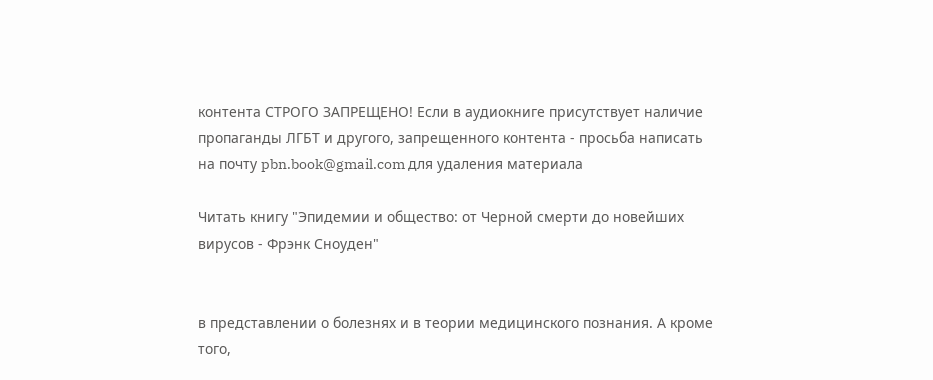контента СТРОГО ЗАПРЕЩЕНО! Если в аудиокниге присутствует наличие пропаганды ЛГБТ и другого, запрещенного контента - просьба написать на почту pbn.book@gmail.com для удаления материала

Читать книгу "Эпидемии и общество: от Черной смерти до новейших вирусов - Фрэнк Сноуден"


в представлении о болезнях и в теории медицинского познания. А кроме того,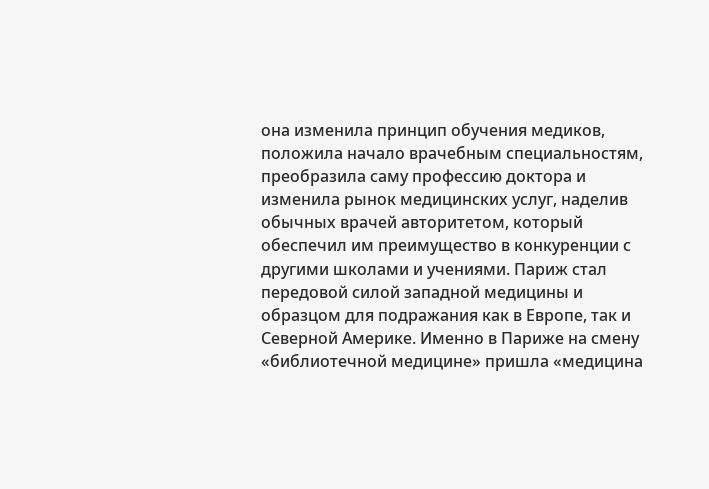она изменила принцип обучения медиков, положила начало врачебным специальностям, преобразила саму профессию доктора и изменила рынок медицинских услуг, наделив обычных врачей авторитетом, который обеспечил им преимущество в конкуренции с другими школами и учениями. Париж стал передовой силой западной медицины и образцом для подражания как в Европе, так и Северной Америке. Именно в Париже на смену «библиотечной медицине» пришла «медицина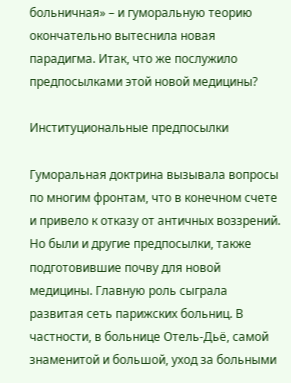больничная» – и гуморальную теорию окончательно вытеснила новая парадигма. Итак, что же послужило предпосылками этой новой медицины?

Институциональные предпосылки

Гуморальная доктрина вызывала вопросы по многим фронтам, что в конечном счете и привело к отказу от античных воззрений. Но были и другие предпосылки, также подготовившие почву для новой медицины. Главную роль сыграла развитая сеть парижских больниц. В частности, в больнице Отель-Дьё, самой знаменитой и большой, уход за больными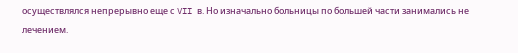осуществлялся непрерывно еще с VII в. Но изначально больницы по большей части занимались не лечением.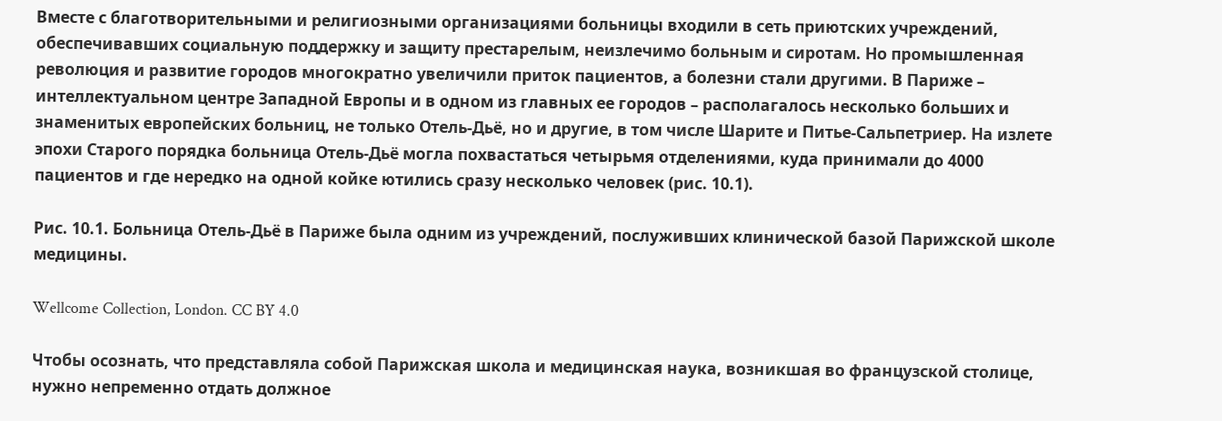Вместе с благотворительными и религиозными организациями больницы входили в сеть приютских учреждений, обеспечивавших социальную поддержку и защиту престарелым, неизлечимо больным и сиротам. Но промышленная революция и развитие городов многократно увеличили приток пациентов, а болезни стали другими. В Париже – интеллектуальном центре Западной Европы и в одном из главных ее городов – располагалось несколько больших и знаменитых европейских больниц, не только Отель-Дьё, но и другие, в том числе Шарите и Питье-Сальпетриер. На излете эпохи Старого порядка больница Отель-Дьё могла похвастаться четырьмя отделениями, куда принимали до 4000 пациентов и где нередко на одной койке ютились сразу несколько человек (рис. 10.1).

Рис. 10.1. Больница Отель-Дьё в Париже была одним из учреждений, послуживших клинической базой Парижской школе медицины.

Wellcome Collection, London. CC BY 4.0

Чтобы осознать, что представляла собой Парижская школа и медицинская наука, возникшая во французской столице, нужно непременно отдать должное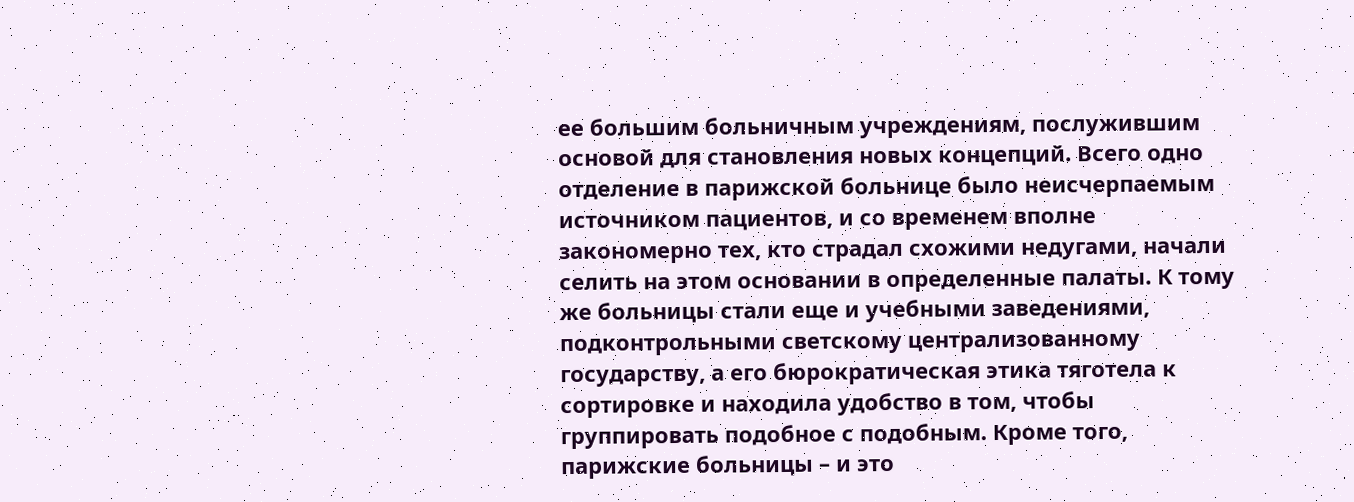ее большим больничным учреждениям, послужившим основой для становления новых концепций. Всего одно отделение в парижской больнице было неисчерпаемым источником пациентов, и со временем вполне закономерно тех, кто страдал схожими недугами, начали селить на этом основании в определенные палаты. К тому же больницы стали еще и учебными заведениями, подконтрольными светскому централизованному государству, а его бюрократическая этика тяготела к сортировке и находила удобство в том, чтобы группировать подобное с подобным. Кроме того, парижские больницы – и это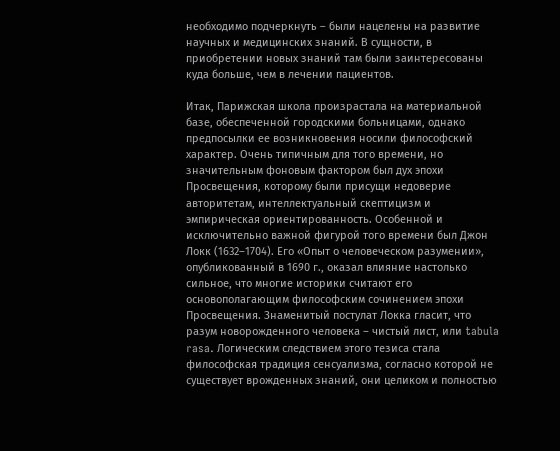необходимо подчеркнуть – были нацелены на развитие научных и медицинских знаний. В сущности, в приобретении новых знаний там были заинтересованы куда больше, чем в лечении пациентов.

Итак, Парижская школа произрастала на материальной базе, обеспеченной городскими больницами, однако предпосылки ее возникновения носили философский характер. Очень типичным для того времени, но значительным фоновым фактором был дух эпохи Просвещения, которому были присущи недоверие авторитетам, интеллектуальный скептицизм и эмпирическая ориентированность. Особенной и исключительно важной фигурой того времени был Джон Локк (1632–1704). Его «Опыт о человеческом разумении», опубликованный в 1690 г., оказал влияние настолько сильное, что многие историки считают его основополагающим философским сочинением эпохи Просвещения. Знаменитый постулат Локка гласит, что разум новорожденного человека – чистый лист, или tabula rasa. Логическим следствием этого тезиса стала философская традиция сенсуализма, согласно которой не существует врожденных знаний, они целиком и полностью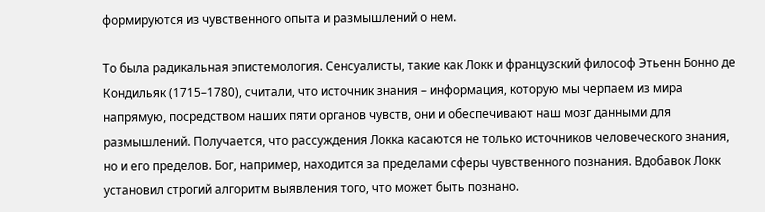формируются из чувственного опыта и размышлений о нем.

То была радикальная эпистемология. Сенсуалисты, такие как Локк и французский философ Этьенн Бонно де Кондильяк (1715–1780), считали, что источник знания – информация, которую мы черпаем из мира напрямую, посредством наших пяти органов чувств, они и обеспечивают наш мозг данными для размышлений. Получается, что рассуждения Локка касаются не только источников человеческого знания, но и его пределов. Бог, например, находится за пределами сферы чувственного познания. Вдобавок Локк установил строгий алгоритм выявления того, что может быть познано.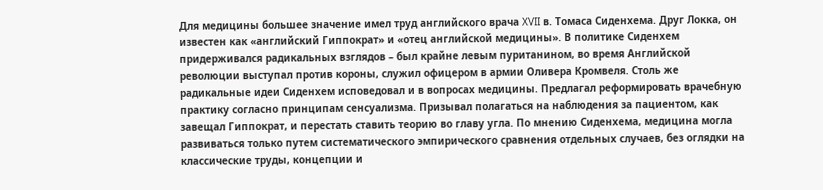Для медицины большее значение имел труд английского врача XVII в. Томаса Сиденхема. Друг Локка, он известен как «английский Гиппократ» и «отец английской медицины». В политике Сиденхем придерживался радикальных взглядов – был крайне левым пуританином, во время Английской революции выступал против короны, служил офицером в армии Оливера Кромвеля. Столь же радикальные идеи Сиденхем исповедовал и в вопросах медицины. Предлагал реформировать врачебную практику согласно принципам сенсуализма. Призывал полагаться на наблюдения за пациентом, как завещал Гиппократ, и перестать ставить теорию во главу угла. По мнению Сиденхема, медицина могла развиваться только путем систематического эмпирического сравнения отдельных случаев, без оглядки на классические труды, концепции и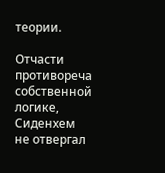теории.

Отчасти противореча собственной логике, Сиденхем не отвергал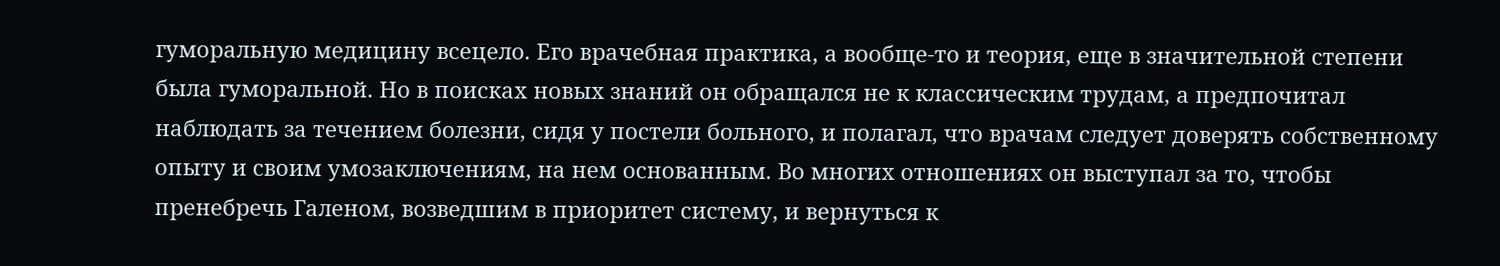гуморальную медицину всецело. Его врачебная практика, а вообще-то и теория, еще в значительной степени была гуморальной. Но в поисках новых знаний он обращался не к классическим трудам, а предпочитал наблюдать за течением болезни, сидя у постели больного, и полагал, что врачам следует доверять собственному опыту и своим умозаключениям, на нем основанным. Во многих отношениях он выступал за то, чтобы пренебречь Галеном, возведшим в приоритет систему, и вернуться к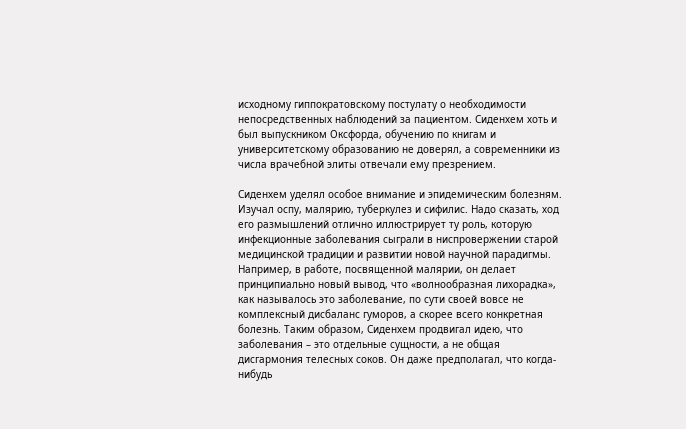исходному гиппократовскому постулату о необходимости непосредственных наблюдений за пациентом. Сиденхем хоть и был выпускником Оксфорда, обучению по книгам и университетскому образованию не доверял, а современники из числа врачебной элиты отвечали ему презрением.

Сиденхем уделял особое внимание и эпидемическим болезням. Изучал оспу, малярию, туберкулез и сифилис. Надо сказать, ход его размышлений отлично иллюстрирует ту роль, которую инфекционные заболевания сыграли в ниспровержении старой медицинской традиции и развитии новой научной парадигмы. Например, в работе, посвященной малярии, он делает принципиально новый вывод, что «волнообразная лихорадка», как называлось это заболевание, по сути своей вовсе не комплексный дисбаланс гуморов, а скорее всего конкретная болезнь. Таким образом, Сиденхем продвигал идею, что заболевания – это отдельные сущности, а не общая дисгармония телесных соков. Он даже предполагал, что когда-нибудь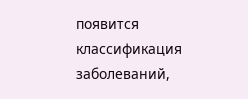появится классификация заболеваний,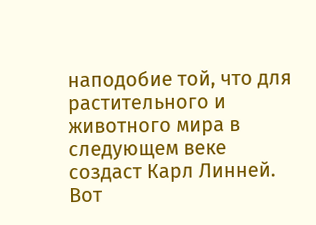наподобие той, что для растительного и животного мира в следующем веке создаст Карл Линней. Вот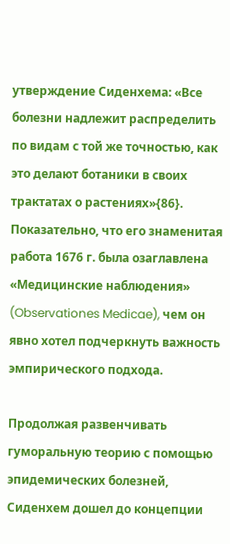утверждение Сиденхема: «Все болезни надлежит распределить по видам с той же точностью, как это делают ботаники в своих трактатах о растениях»{86}. Показательно, что его знаменитая работа 1676 г. была озаглавлена «Медицинские наблюдения» (Observationes Medicae), чем он явно хотел подчеркнуть важность эмпирического подхода.

Продолжая развенчивать гуморальную теорию с помощью эпидемических болезней, Сиденхем дошел до концепции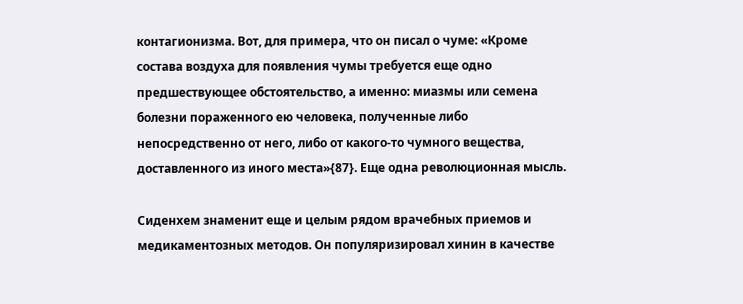контагионизма. Вот, для примера, что он писал о чуме: «Кроме состава воздуха для появления чумы требуется еще одно предшествующее обстоятельство, а именно: миазмы или семена болезни пораженного ею человека, полученные либо непосредственно от него, либо от какого-то чумного вещества, доставленного из иного места»{87}. Еще одна революционная мысль.

Сиденхем знаменит еще и целым рядом врачебных приемов и медикаментозных методов. Он популяризировал хинин в качестве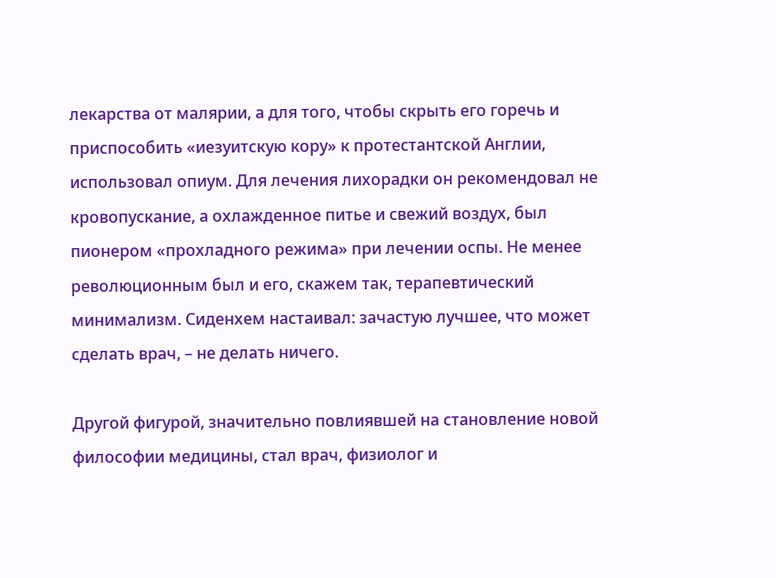лекарства от малярии, а для того, чтобы скрыть его горечь и приспособить «иезуитскую кору» к протестантской Англии, использовал опиум. Для лечения лихорадки он рекомендовал не кровопускание, а охлажденное питье и свежий воздух, был пионером «прохладного режима» при лечении оспы. Не менее революционным был и его, скажем так, терапевтический минимализм. Сиденхем настаивал: зачастую лучшее, что может сделать врач, – не делать ничего.

Другой фигурой, значительно повлиявшей на становление новой философии медицины, стал врач, физиолог и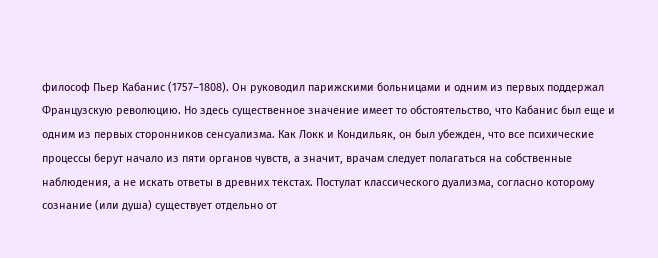философ Пьер Кабанис (1757–1808). Он руководил парижскими больницами и одним из первых поддержал Французскую революцию. Но здесь существенное значение имеет то обстоятельство, что Кабанис был еще и одним из первых сторонников сенсуализма. Как Локк и Кондильяк, он был убежден, что все психические процессы берут начало из пяти органов чувств, а значит, врачам следует полагаться на собственные наблюдения, а не искать ответы в древних текстах. Постулат классического дуализма, согласно которому сознание (или душа) существует отдельно от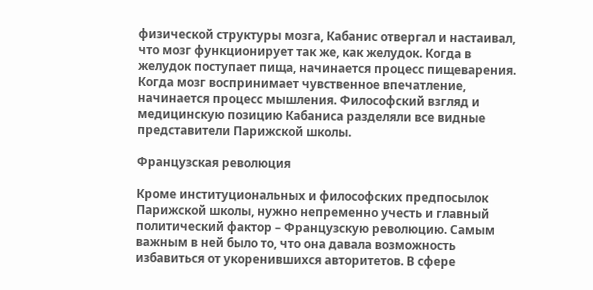физической структуры мозга, Кабанис отвергал и настаивал, что мозг функционирует так же, как желудок. Когда в желудок поступает пища, начинается процесс пищеварения. Когда мозг воспринимает чувственное впечатление, начинается процесс мышления. Философский взгляд и медицинскую позицию Кабаниса разделяли все видные представители Парижской школы.

Французская революция

Кроме институциональных и философских предпосылок Парижской школы, нужно непременно учесть и главный политический фактор – Французскую революцию. Самым важным в ней было то, что она давала возможность избавиться от укоренившихся авторитетов. В сфере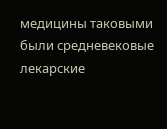медицины таковыми были средневековые лекарские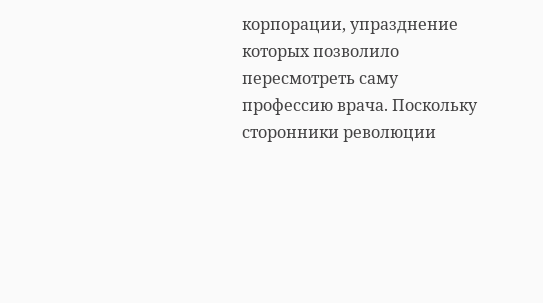корпорации, упразднение которых позволило пересмотреть саму профессию врача. Поскольку сторонники революции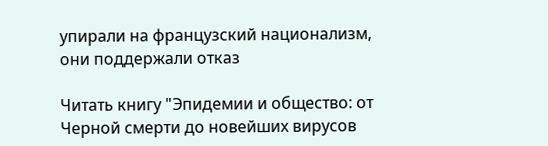упирали на французский национализм, они поддержали отказ

Читать книгу "Эпидемии и общество: от Черной смерти до новейших вирусов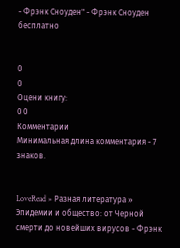- Фрэнк Сноуден" - Фрэнк Сноуден бесплатно


0
0
Оцени книгу:
0 0
Комментарии
Минимальная длина комментария - 7 знаков.


LoveRead » Разная литература » Эпидемии и общество: от Черной смерти до новейших вирусов - Фрэнк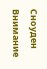Сноуден
Внимание